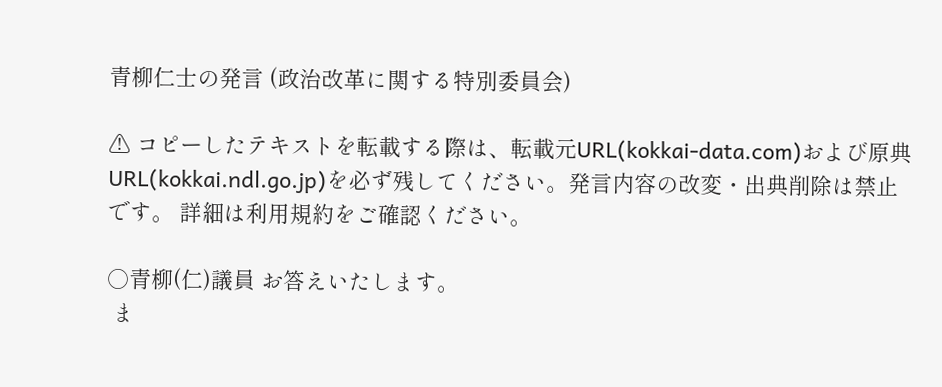青柳仁士の発言 (政治改革に関する特別委員会)

⚠ コピーしたテキストを転載する際は、転載元URL(kokkai-data.com)および原典URL(kokkai.ndl.go.jp)を必ず残してください。発言内容の改変・出典削除は禁止です。 詳細は利用規約をご確認ください。

○青柳(仁)議員 お答えいたします。
 ま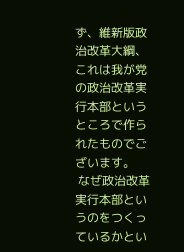ず、維新版政治改革大綱、これは我が党の政治改革実行本部というところで作られたものでございます。
 なぜ政治改革実行本部というのをつくっているかとい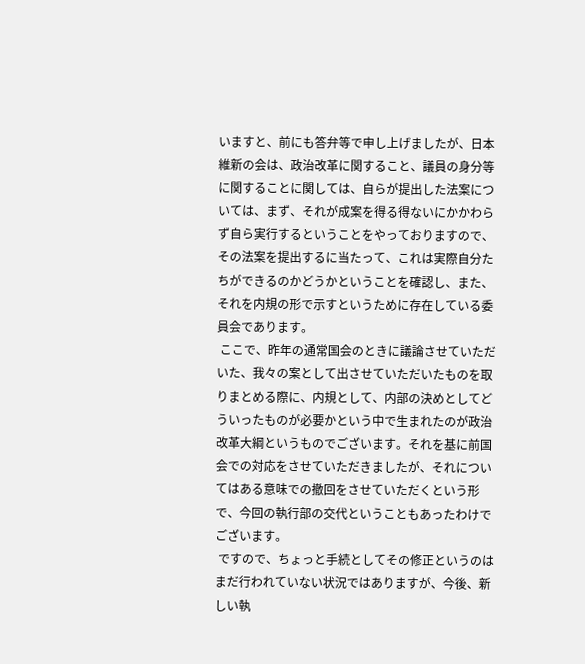いますと、前にも答弁等で申し上げましたが、日本維新の会は、政治改革に関すること、議員の身分等に関することに関しては、自らが提出した法案については、まず、それが成案を得る得ないにかかわらず自ら実行するということをやっておりますので、その法案を提出するに当たって、これは実際自分たちができるのかどうかということを確認し、また、それを内規の形で示すというために存在している委員会であります。
 ここで、昨年の通常国会のときに議論させていただいた、我々の案として出させていただいたものを取りまとめる際に、内規として、内部の決めとしてどういったものが必要かという中で生まれたのが政治改革大綱というものでございます。それを基に前国会での対応をさせていただきましたが、それについてはある意味での撤回をさせていただくという形で、今回の執行部の交代ということもあったわけでございます。
 ですので、ちょっと手続としてその修正というのはまだ行われていない状況ではありますが、今後、新しい執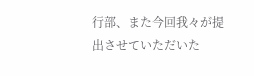行部、また今回我々が提出させていただいた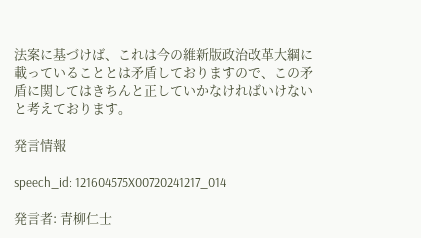法案に基づけば、これは今の維新版政治改革大綱に載っていることとは矛盾しておりますので、この矛盾に関してはきちんと正していかなければいけないと考えております。

発言情報

speech_id: 121604575X00720241217_014

発言者: 青柳仁士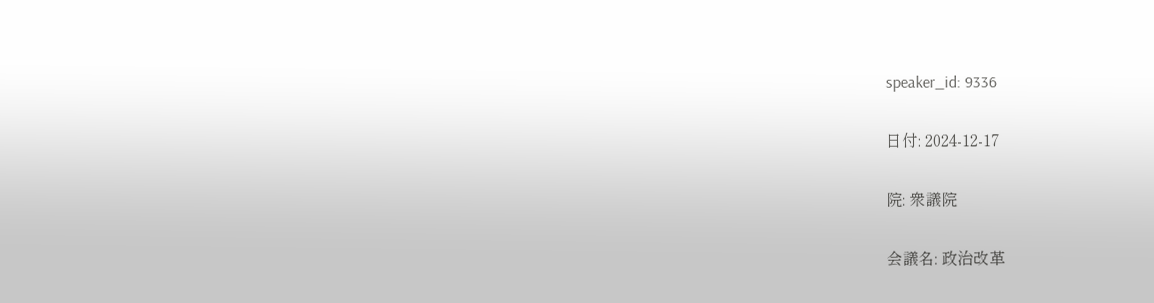speaker_id: 9336

日付: 2024-12-17

院: 衆議院

会議名: 政治改革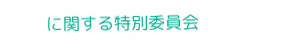に関する特別委員会